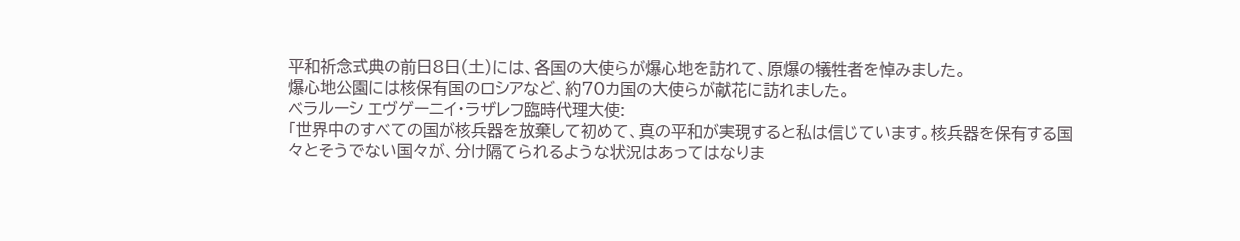平和祈念式典の前日8日(土)には、各国の大使らが爆心地を訪れて、原爆の犠牲者を悼みました。
爆心地公園には核保有国のロシアなど、約70カ国の大使らが献花に訪れました。
ベラルーシ エヴゲーニイ・ラザレフ臨時代理大使:
「世界中のすべての国が核兵器を放棄して初めて、真の平和が実現すると私は信じています。核兵器を保有する国々とそうでない国々が、分け隔てられるような状況はあってはなりま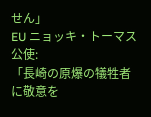せん」
EU ニョッキ・トーマス公使:
「長崎の原爆の犠牲者に敬意を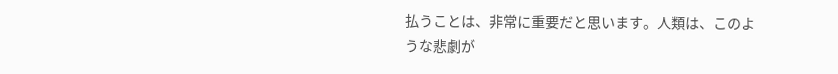払うことは、非常に重要だと思います。人類は、このような悲劇が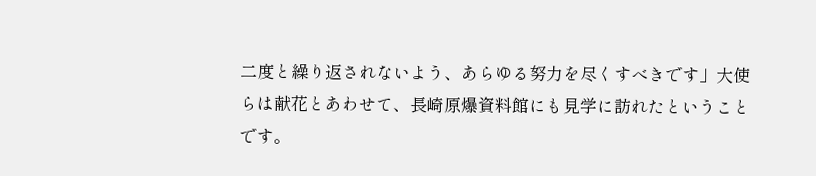二度と繰り返されないよう、あらゆる努力を尽くすべきです」大使らは献花とあわせて、長崎原爆資料館にも見学に訪れたということです。